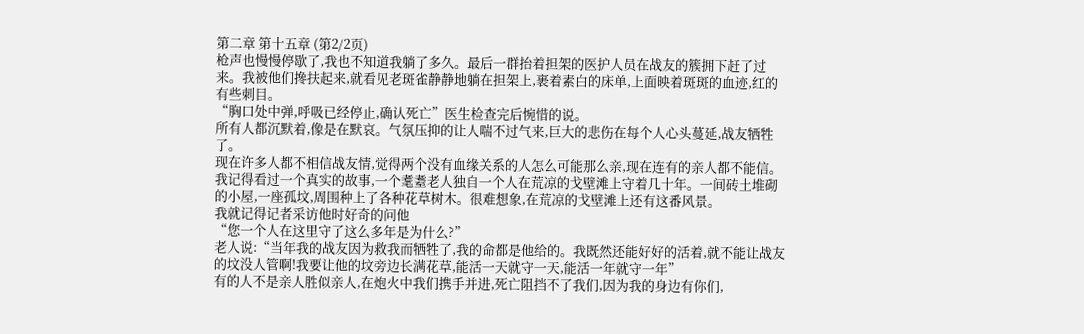第二章 第十五章 (第2/2页)
枪声也慢慢停歇了,我也不知道我躺了多久。最后一群抬着担架的医护人员在战友的簇拥下赶了过来。我被他们搀扶起来,就看见老斑雀静静地躺在担架上,裹着素白的床单,上面映着斑斑的血迹,红的有些刺目。
“胸口处中弹,呼吸已经停止,确认死亡”医生检查完后惋惜的说。
所有人都沉默着,像是在默哀。气氛压抑的让人喘不过气来,巨大的悲伤在每个人心头蔓延,战友牺牲了。
现在许多人都不相信战友情,觉得两个没有血缘关系的人怎么可能那么亲,现在连有的亲人都不能信。
我记得看过一个真实的故事,一个耄耋老人独自一个人在荒凉的戈壁滩上守着几十年。一间砖土堆砌的小屋,一座孤坟,周围种上了各种花草树木。很难想象,在荒凉的戈壁滩上还有这番风景。
我就记得记者采访他时好奇的问他
“您一个人在这里守了这么多年是为什么?”
老人说:“当年我的战友因为救我而牺牲了,我的命都是他给的。我既然还能好好的活着,就不能让战友的坟没人管啊!我要让他的坟旁边长满花草,能活一天就守一天,能活一年就守一年”
有的人不是亲人胜似亲人,在炮火中我们携手并进,死亡阻挡不了我们,因为我的身边有你们,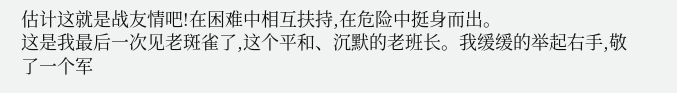估计这就是战友情吧!在困难中相互扶持,在危险中挺身而出。
这是我最后一次见老斑雀了,这个平和、沉默的老班长。我缓缓的举起右手,敬了一个军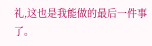礼,这也是我能做的最后一件事了。